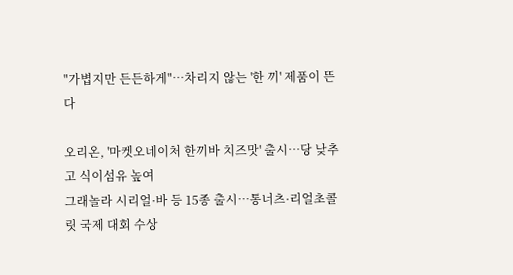"가볍지만 든든하게"…차리지 않는 '한 끼' 제품이 뜬다

오리온, '마켓오네이처 한끼바 치즈맛' 출시…당 낮추고 식이섬유 높여
그래놀라 시리얼·바 등 15종 출시…통너츠·리얼초콜릿 국제 대회 수상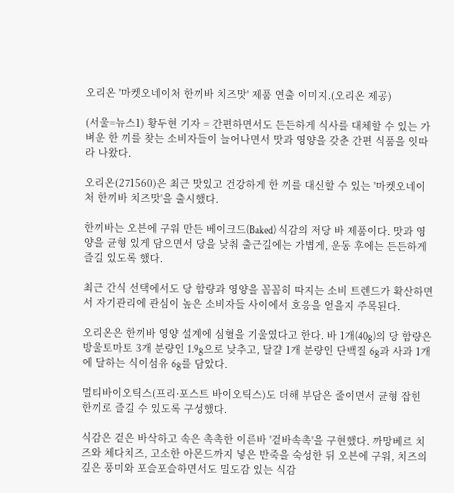오리온 '마켓오네이처 한끼바 치즈맛' 제품 연출 이미지.(오리온 제공)

(서울=뉴스1) 황두현 기자 = 간편하면서도 든든하게 식사를 대체할 수 있는 가벼운 한 끼를 찾는 소비자들이 늘어나면서 맛과 영양을 갖춘 간편 식품을 잇따라 나왔다.

오리온(271560)은 최근 맛있고 건강하게 한 끼를 대신할 수 있는 '마켓오네이처 한끼바 치즈맛'을 출시했다.

한끼바는 오븐에 구워 만든 베이크드(Baked) 식감의 저당 바 제품이다. 맛과 영양을 균형 있게 담으면서 당을 낮춰 출근길에는 가볍게, 운동 후에는 든든하게 즐길 있도록 했다.

최근 간식 선택에서도 당 함량과 영양을 꼼꼼히 따지는 소비 트렌드가 확산하면서 자기관리에 관심이 높은 소비자들 사이에서 호응을 얻을지 주목된다.

오리온은 한끼바 영양 설계에 심혈을 기울였다고 한다. 바 1개(40g)의 당 함량은 방울토마토 3개 분량인 1.9g으로 낮추고, 달걀 1개 분량인 단백질 6g과 사과 1개에 달하는 식이섬유 6g를 담았다.

멀티바이오틱스(프리·포스트 바이오틱스)도 더해 부담은 줄이면서 균형 잡힌 한끼로 즐길 수 있도록 구성했다.

식감은 겉은 바삭하고 속은 촉촉한 이른바 '겉바속촉'을 구현했다. 까망베르 치즈와 체다치즈, 고소한 아몬드까지 넣은 반죽을 숙성한 뒤 오븐에 구워, 치즈의 깊은 풍미와 포슬포슬하면서도 밀도감 있는 식감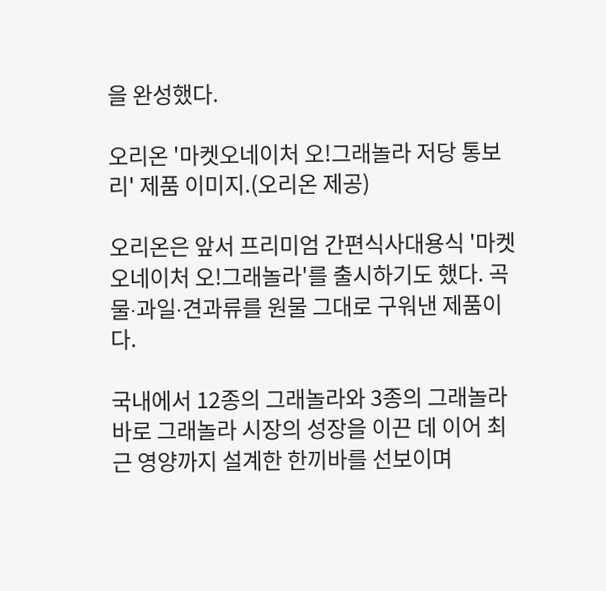을 완성했다.

오리온 '마켓오네이처 오!그래놀라 저당 통보리' 제품 이미지.(오리온 제공)

오리온은 앞서 프리미엄 간편식사대용식 '마켓오네이처 오!그래놀라'를 출시하기도 했다. 곡물∙과일∙견과류를 원물 그대로 구워낸 제품이다.

국내에서 12종의 그래놀라와 3종의 그래놀라바로 그래놀라 시장의 성장을 이끈 데 이어 최근 영양까지 설계한 한끼바를 선보이며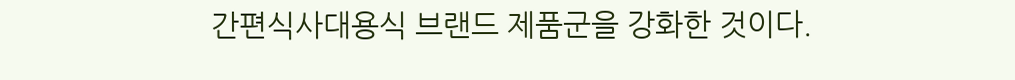간편식사대용식 브랜드 제품군을 강화한 것이다.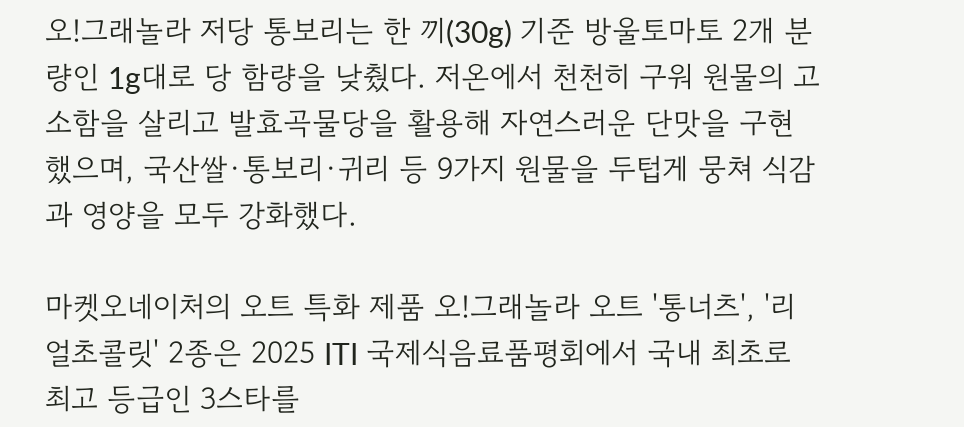오!그래놀라 저당 통보리는 한 끼(30g) 기준 방울토마토 2개 분량인 1g대로 당 함량을 낮췄다. 저온에서 천천히 구워 원물의 고소함을 살리고 발효곡물당을 활용해 자연스러운 단맛을 구현했으며, 국산쌀∙통보리∙귀리 등 9가지 원물을 두텁게 뭉쳐 식감과 영양을 모두 강화했다.

마켓오네이처의 오트 특화 제품 오!그래놀라 오트 '통너츠', '리얼초콜릿' 2종은 2025 ITI 국제식음료품평회에서 국내 최초로 최고 등급인 3스타를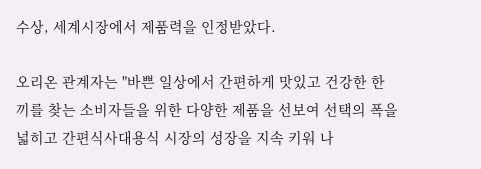수상, 세계시장에서 제품력을 인정받았다.

오리온 관계자는 "바쁜 일상에서 간편하게 맛있고 건강한 한 끼를 찾는 소비자들을 위한 다양한 제품을 선보여 선택의 폭을 넓히고 간편식사대용식 시장의 성장을 지속 키워 나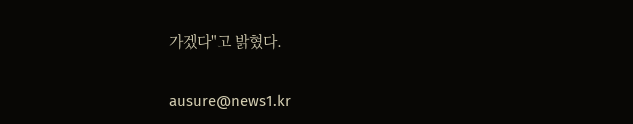가겠다"고 밝혔다.

ausure@news1.kr